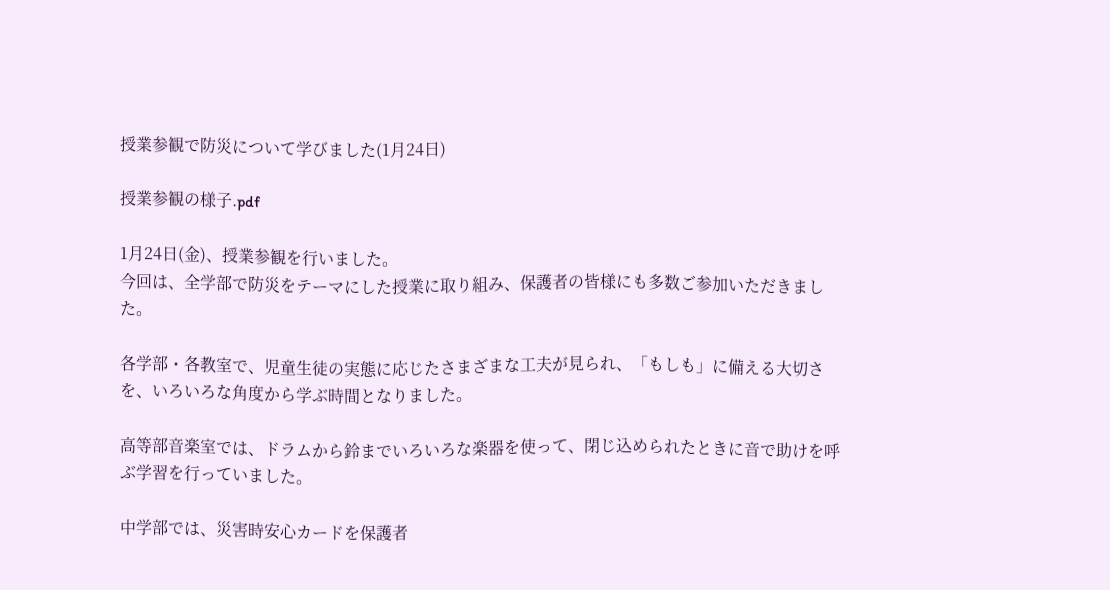授業参観で防災について学びました(1月24日)

授業参観の様子.pdf

1月24日(金)、授業参観を行いました。
今回は、全学部で防災をテーマにした授業に取り組み、保護者の皆様にも多数ご参加いただきました。

各学部・各教室で、児童生徒の実態に応じたさまざまな工夫が見られ、「もしも」に備える大切さを、いろいろな角度から学ぶ時間となりました。

高等部音楽室では、ドラムから鈴までいろいろな楽器を使って、閉じ込められたときに音で助けを呼ぶ学習を行っていました。

中学部では、災害時安心カードを保護者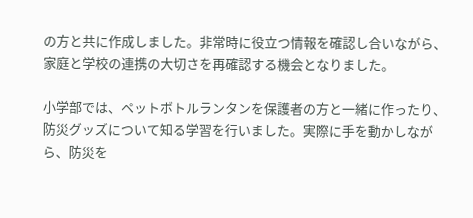の方と共に作成しました。非常時に役立つ情報を確認し合いながら、家庭と学校の連携の大切さを再確認する機会となりました。

小学部では、ペットボトルランタンを保護者の方と一緒に作ったり、防災グッズについて知る学習を行いました。実際に手を動かしながら、防災を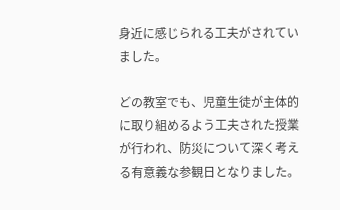身近に感じられる工夫がされていました。

どの教室でも、児童生徒が主体的に取り組めるよう工夫された授業が行われ、防災について深く考える有意義な参観日となりました。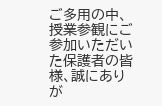ご多用の中、授業参観にご参加いただいた保護者の皆様、誠にありが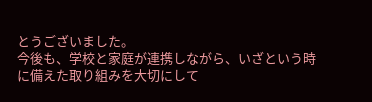とうございました。
今後も、学校と家庭が連携しながら、いざという時に備えた取り組みを大切にして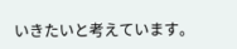いきたいと考えています。